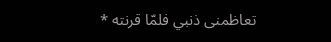تعاظمنى ذنبي فلمّا قرنته *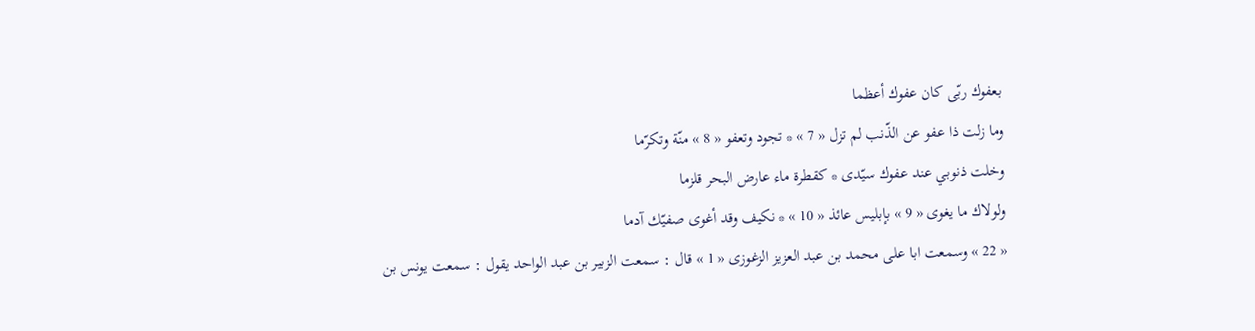بعفوك ربّى كان عفوك أعظما
وما زلت ذا عفو عن الذّنب لم تزل « 7 » * تجود وتعفو « 8 » منّة وتكرّما
وخلت ذنوبي عند عفوك سيّدى * كقطرة ماء عارض البحر قلزما
ولولاك ما يغوى « 9 » بإبليس عائذ « 10 » * نكيف وقد أغوى صفيّك آدما
« 22 » وسمعت ابا على محمد بن عبد العزيز الزغوزى « 1 » قال : سمعت الزبير بن عبد الواحد يقول : سمعت يونس بن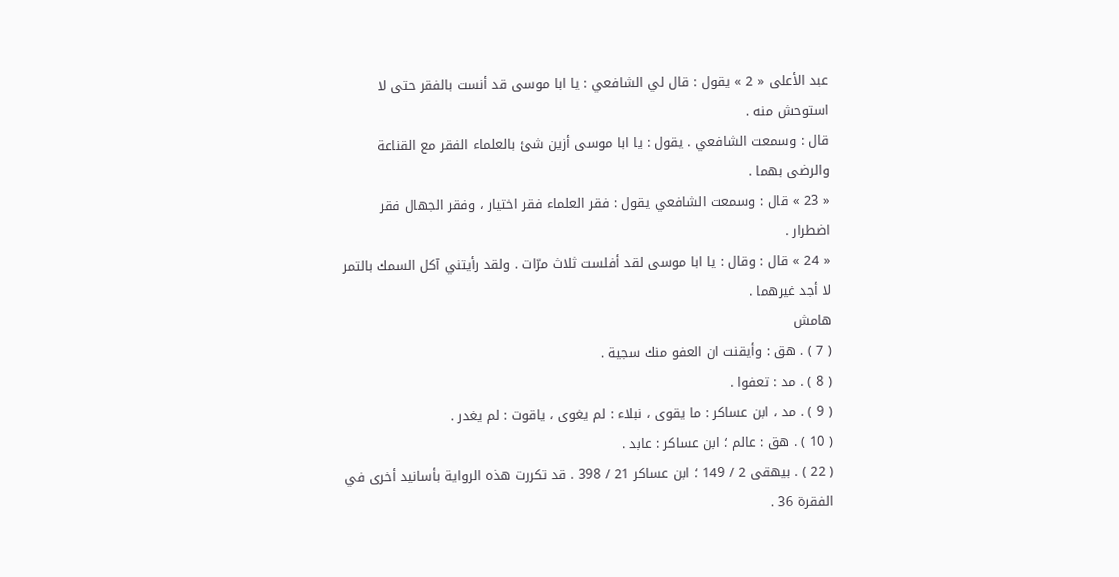عبد الأعلى « 2 » يقول : قال لي الشافعي : يا ابا موسى قد أنست بالفقر حتى لا استوحش منه .
قال : وسمعت الشافعي . يقول : يا ابا موسى أزين شئ بالعلماء الفقر مع القناعة والرضى بهما .
« 23 » قال : وسمعت الشافعي يقول : فقر العلماء فقر اختيار ، وفقر الجهال فقر اضطرار .
« 24 » قال : وقال : يا ابا موسى لقد أفلست ثلاث مرّات . ولقد رأيتني آكل السمك بالتمر لا أجد غيرهما .
هامش
( 7 ) . هق : وأيقنت ان العفو منك سجية .
( 8 ) . مد : تعفوا .
( 9 ) . مد ، ابن عساكر : ما يقوى ، نبلاء : لم يغوى ، ياقوت : لم يغدر .
( 10 ) . هق : عالم ؛ ابن عساكر : عابد .
( 22 ) . بيهقى 2 / 149 ؛ ابن عساكر 21 / 398 . قد تكررت هذه الرواية بأسانيد أخرى في الفقرة 36 .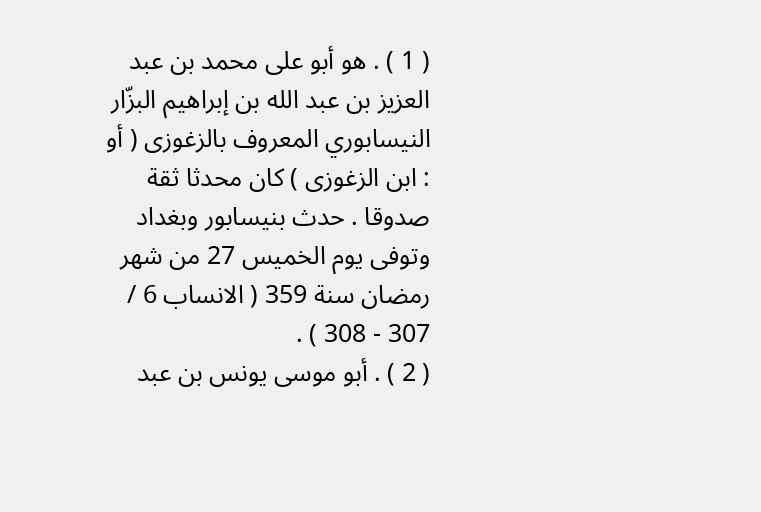( 1 ) . هو أبو على محمد بن عبد العزيز بن عبد الله بن إبراهيم البزّار النيسابوري المعروف بالزغوزى ( أو : ابن الزغوزى ) كان محدثا ثقة صدوقا . حدث بنيسابور وبغداد وتوفى يوم الخميس 27 من شهر رمضان سنة 359 ( الانساب 6 / 307 - 308 ) .
( 2 ) . أبو موسى يونس بن عبد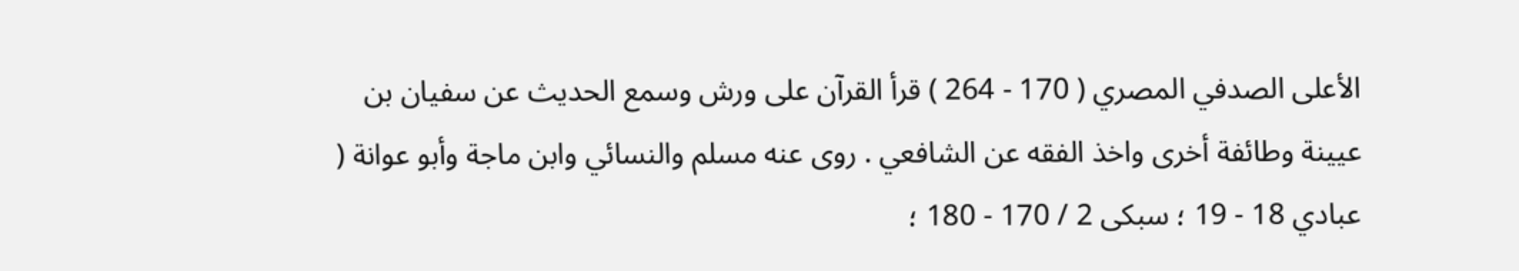الأعلى الصدفي المصري ( 170 - 264 ) قرأ القرآن على ورش وسمع الحديث عن سفيان بن عيينة وطائفة أخرى واخذ الفقه عن الشافعي . روى عنه مسلم والنسائي وابن ماجة وأبو عوانة ( عبادي 18 - 19 ؛ سبكى 2 / 170 - 180 ؛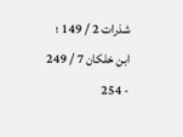شذرات 2 / 149 ؛ ابن خلكان 7 / 249 - 254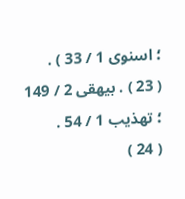؛ اسنوى 1 / 33 ) .
( 23 ) . بيهقى 2 / 149 ؛ تهذيب 1 / 54 .
( 24 )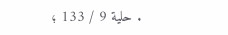. حلية 9 / 133 ؛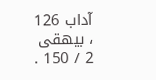آداب 126 ، بيهقى 2 / 150 .